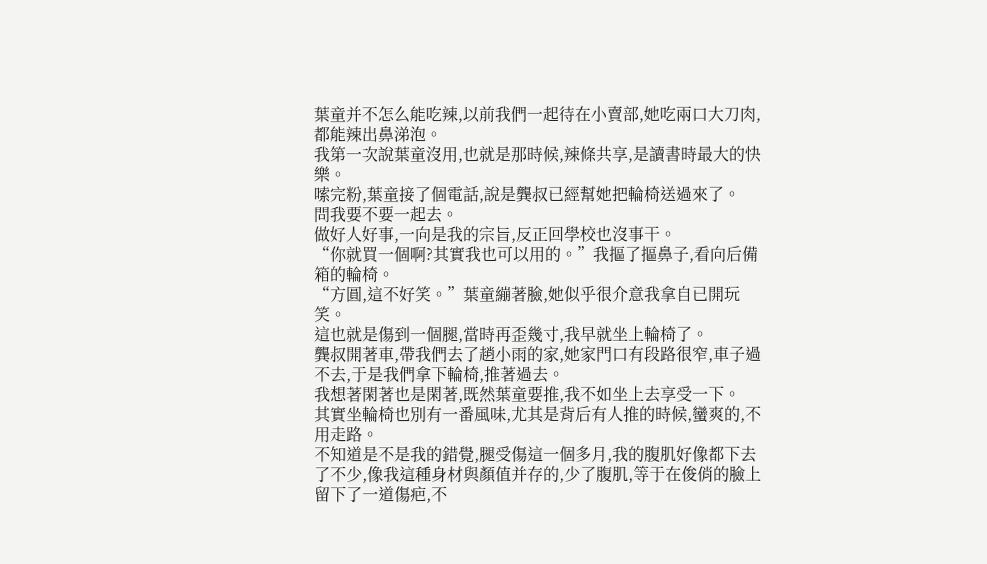葉童并不怎么能吃辣,以前我們一起待在小賣部,她吃兩口大刀肉,都能辣出鼻涕泡。
我第一次說葉童沒用,也就是那時候,辣條共享,是讀書時最大的快樂。
嗦完粉,葉童接了個電話,說是龔叔已經幫她把輪椅送過來了。
問我要不要一起去。
做好人好事,一向是我的宗旨,反正回學校也沒事干。
“你就買一個啊?其實我也可以用的。”我摳了摳鼻子,看向后備箱的輪椅。
“方圓,這不好笑。”葉童繃著臉,她似乎很介意我拿自已開玩笑。
這也就是傷到一個腿,當時再歪幾寸,我早就坐上輪椅了。
龔叔開著車,帶我們去了趙小雨的家,她家門口有段路很窄,車子過不去,于是我們拿下輪椅,推著過去。
我想著閑著也是閑著,既然葉童要推,我不如坐上去享受一下。
其實坐輪椅也別有一番風味,尤其是背后有人推的時候,蠻爽的,不用走路。
不知道是不是我的錯覺,腿受傷這一個多月,我的腹肌好像都下去了不少,像我這種身材與顏值并存的,少了腹肌,等于在俊俏的臉上留下了一道傷疤,不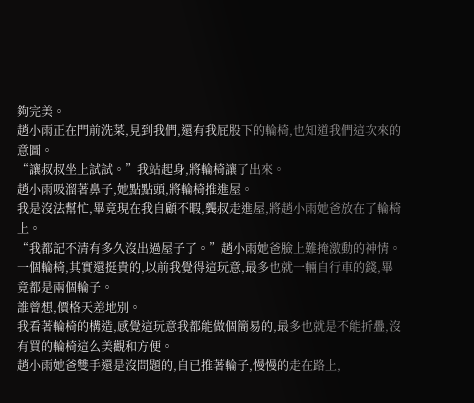夠完美。
趙小雨正在門前洗菜,見到我們,還有我屁股下的輪椅,也知道我們這次來的意圖。
“讓叔叔坐上試試。”我站起身,將輪椅讓了出來。
趙小雨吸溜著鼻子,她點點頭,將輪椅推進屋。
我是沒法幫忙,畢竟現在我自顧不暇,龔叔走進屋,將趙小雨她爸放在了輪椅上。
“我都記不清有多久沒出過屋子了。”趙小雨她爸臉上難掩激動的神情。
一個輪椅,其實還挺貴的,以前我覺得這玩意,最多也就一輛自行車的錢,畢竟都是兩個輪子。
誰曾想,價格天差地別。
我看著輪椅的構造,感覺這玩意我都能做個簡易的,最多也就是不能折疊,沒有買的輪椅這么美觀和方便。
趙小雨她爸雙手還是沒問題的,自已推著輪子,慢慢的走在路上,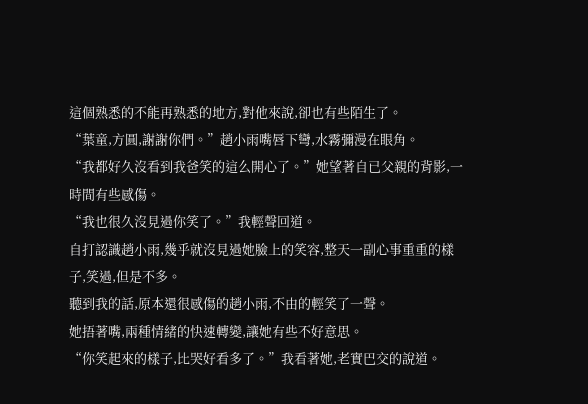這個熟悉的不能再熟悉的地方,對他來說,卻也有些陌生了。
“葉童,方圓,謝謝你們。”趙小雨嘴唇下彎,水霧彌漫在眼角。
“我都好久沒看到我爸笑的這么開心了。”她望著自已父親的背影,一時間有些感傷。
“我也很久沒見過你笑了。”我輕聲回道。
自打認識趙小雨,幾乎就沒見過她臉上的笑容,整天一副心事重重的樣子,笑過,但是不多。
聽到我的話,原本還很感傷的趙小雨,不由的輕笑了一聲。
她捂著嘴,兩種情緒的快速轉變,讓她有些不好意思。
“你笑起來的樣子,比哭好看多了。”我看著她,老實巴交的說道。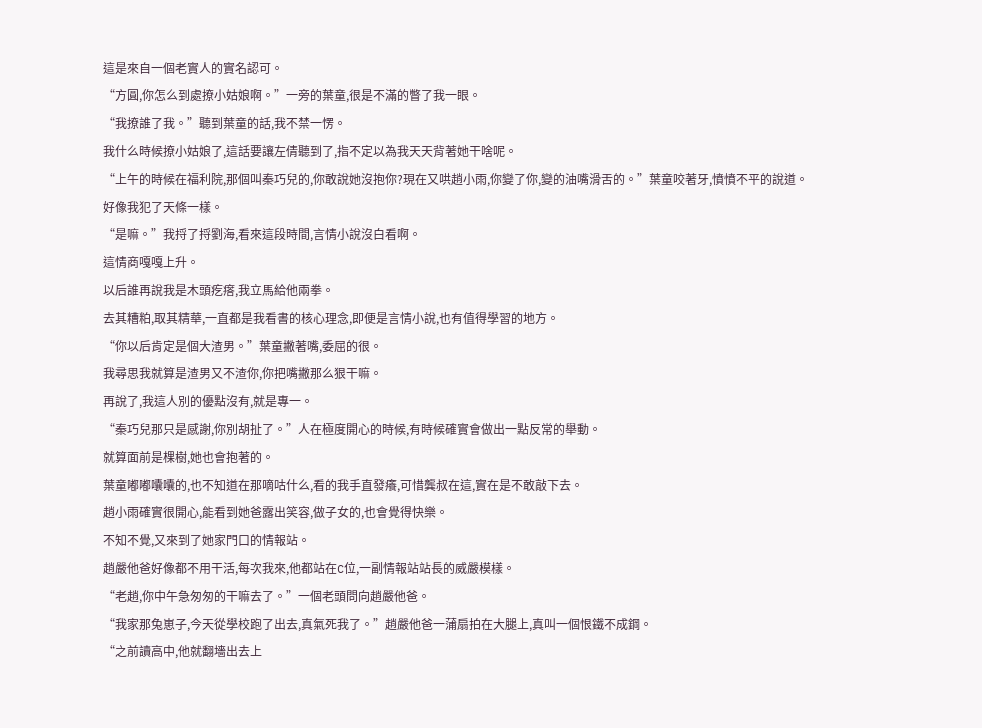這是來自一個老實人的實名認可。
“方圓,你怎么到處撩小姑娘啊。”一旁的葉童,很是不滿的瞥了我一眼。
“我撩誰了我。”聽到葉童的話,我不禁一愣。
我什么時候撩小姑娘了,這話要讓左倩聽到了,指不定以為我天天背著她干啥呢。
“上午的時候在福利院,那個叫秦巧兒的,你敢說她沒抱你?現在又哄趙小雨,你變了你,變的油嘴滑舌的。”葉童咬著牙,憤憤不平的說道。
好像我犯了天條一樣。
“是嘛。”我捋了捋劉海,看來這段時間,言情小說沒白看啊。
這情商嘎嘎上升。
以后誰再說我是木頭疙瘩,我立馬給他兩拳。
去其糟粕,取其精華,一直都是我看書的核心理念,即便是言情小說,也有值得學習的地方。
“你以后肯定是個大渣男。”葉童撇著嘴,委屈的很。
我尋思我就算是渣男又不渣你,你把嘴撇那么狠干嘛。
再說了,我這人別的優點沒有,就是專一。
“秦巧兒那只是感謝,你別胡扯了。”人在極度開心的時候,有時候確實會做出一點反常的舉動。
就算面前是棵樹,她也會抱著的。
葉童嘟嘟囔囔的,也不知道在那嘀咕什么,看的我手直發癢,可惜龔叔在這,實在是不敢敲下去。
趙小雨確實很開心,能看到她爸露出笑容,做子女的,也會覺得快樂。
不知不覺,又來到了她家門口的情報站。
趙嚴他爸好像都不用干活,每次我來,他都站在C位,一副情報站站長的威嚴模樣。
“老趙,你中午急匆匆的干嘛去了。”一個老頭問向趙嚴他爸。
“我家那兔崽子,今天從學校跑了出去,真氣死我了。”趙嚴他爸一蒲扇拍在大腿上,真叫一個恨鐵不成鋼。
“之前讀高中,他就翻墻出去上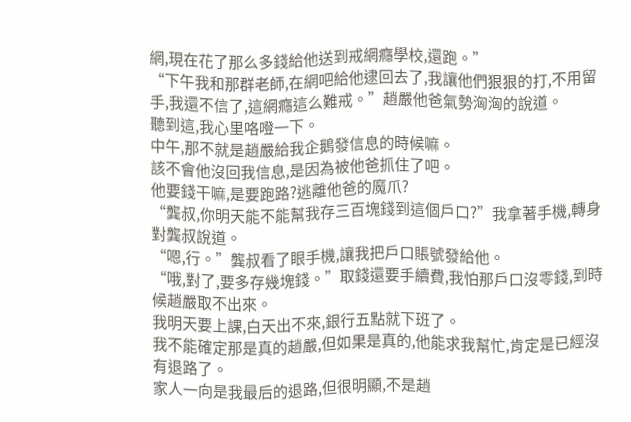網,現在花了那么多錢給他送到戒網癮學校,還跑。”
“下午我和那群老師,在網吧給他逮回去了,我讓他們狠狠的打,不用留手,我還不信了,這網癮這么難戒。”趙嚴他爸氣勢洶洶的說道。
聽到這,我心里咯噔一下。
中午,那不就是趙嚴給我企鵝發信息的時候嘛。
該不會他沒回我信息,是因為被他爸抓住了吧。
他要錢干嘛,是要跑路?逃離他爸的魔爪?
“龔叔,你明天能不能幫我存三百塊錢到這個戶口?”我拿著手機,轉身對龔叔說道。
“嗯,行。”龔叔看了眼手機,讓我把戶口賬號發給他。
“哦,對了,要多存幾塊錢。”取錢還要手續費,我怕那戶口沒零錢,到時候趙嚴取不出來。
我明天要上課,白天出不來,銀行五點就下班了。
我不能確定那是真的趙嚴,但如果是真的,他能求我幫忙,肯定是已經沒有退路了。
家人一向是我最后的退路,但很明顯,不是趙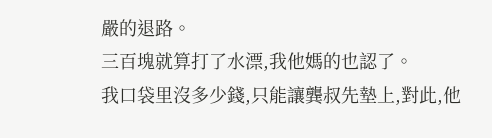嚴的退路。
三百塊就算打了水漂,我他媽的也認了。
我口袋里沒多少錢,只能讓龔叔先墊上,對此,他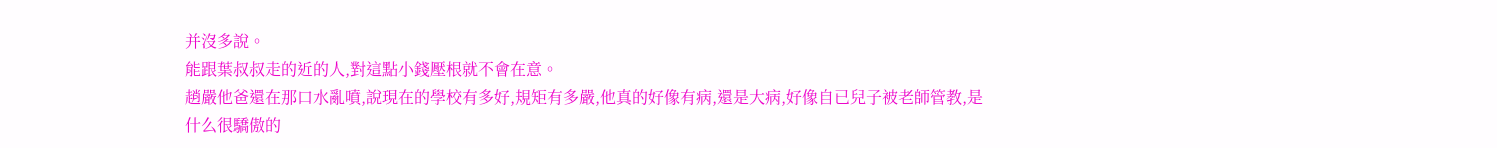并沒多說。
能跟葉叔叔走的近的人,對這點小錢壓根就不會在意。
趙嚴他爸還在那口水亂噴,說現在的學校有多好,規矩有多嚴,他真的好像有病,還是大病,好像自已兒子被老師管教,是什么很驕傲的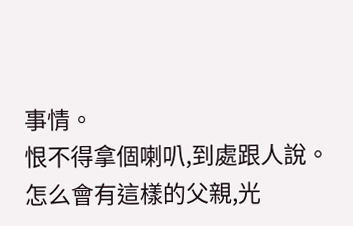事情。
恨不得拿個喇叭,到處跟人說。
怎么會有這樣的父親,光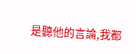是聽他的言論,我都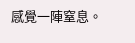感覺一陣窒息。